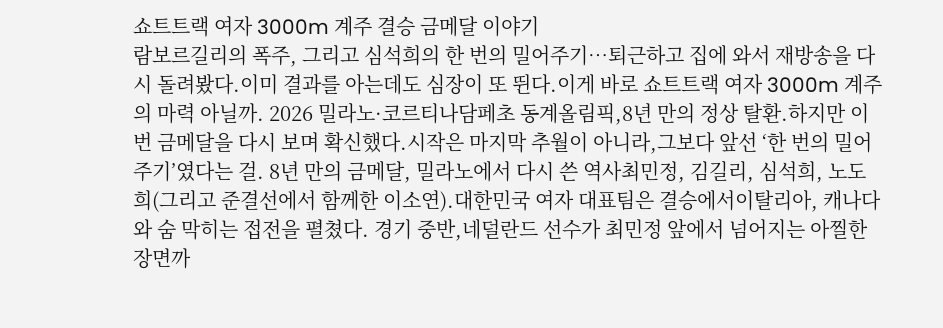쇼트트랙 여자 3000m 계주 결승 금메달 이야기
람보르길리의 폭주, 그리고 심석희의 한 번의 밀어주기…퇴근하고 집에 와서 재방송을 다시 돌려봤다.이미 결과를 아는데도 심장이 또 뛴다.이게 바로 쇼트트랙 여자 3000m 계주의 마력 아닐까. 2026 밀라노·코르티나담페초 동계올림픽,8년 만의 정상 탈환.하지만 이번 금메달을 다시 보며 확신했다.시작은 마지막 추월이 아니라,그보다 앞선 ‘한 번의 밀어주기’였다는 걸. 8년 만의 금메달, 밀라노에서 다시 쓴 역사최민정, 김길리, 심석희, 노도희(그리고 준결선에서 함께한 이소연).대한민국 여자 대표팀은 결승에서이탈리아, 캐나다와 숨 막히는 접전을 펼쳤다. 경기 중반,네덜란드 선수가 최민정 앞에서 넘어지는 아찔한 장면까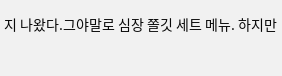지 나왔다.그야말로 심장 쫄깃 세트 메뉴. 하지만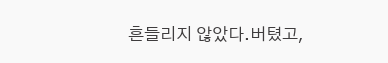흔들리지 않았다.버텼고,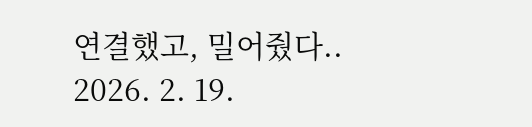연결했고, 밀어줬다..
2026. 2. 19.